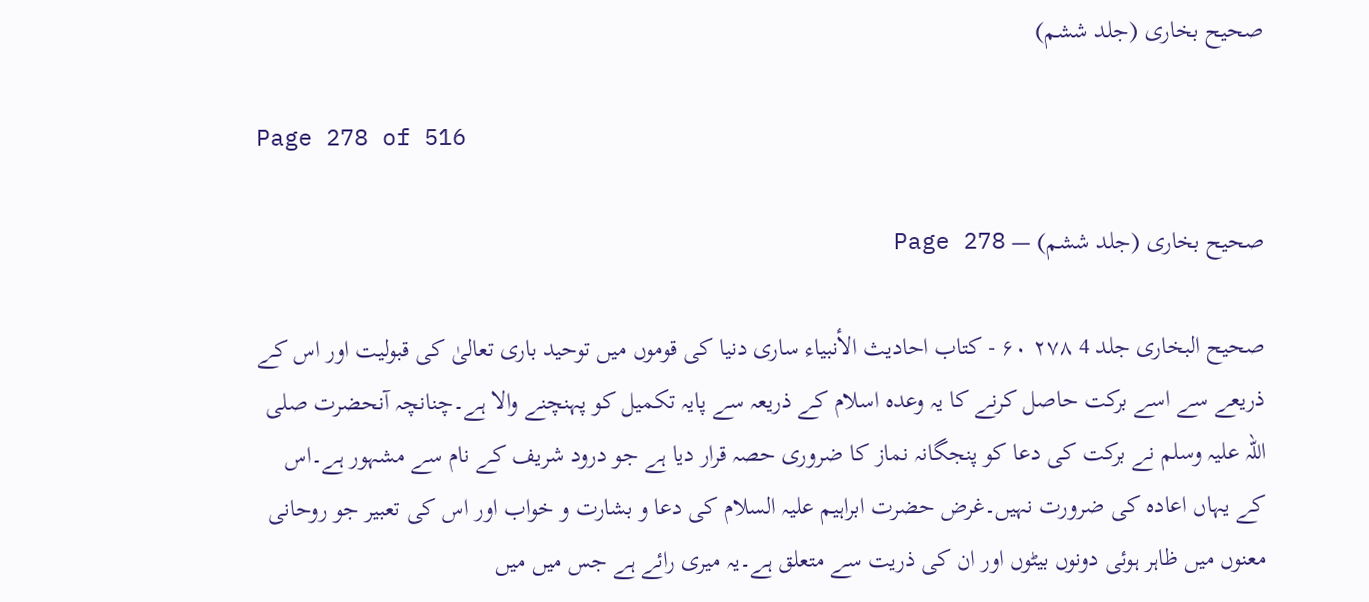صحیح بخاری (جلد ششم)

Page 278 of 516

صحیح بخاری (جلد ششم) — Page 278

صحيح البخاری جلد 4 ۲۷۸ ۶۰ - کتاب احاديث الأنبياء ساری دنیا کی قوموں میں توحید باری تعالیٰ کی قبولیت اور اس کے ذریعے سے اسے برکت حاصل کرنے کا یہ وعدہ اسلام کے ذریعہ سے پایہ تکمیل کو پہنچنے والا ہے۔چنانچہ آنحضرت صلی اللہ علیہ وسلم نے برکت کی دعا کو پنجگانہ نماز کا ضروری حصہ قرار دیا ہے جو درود شریف کے نام سے مشہور ہے۔اس کے یہاں اعادہ کی ضرورت نہیں۔غرض حضرت ابراہیم علیہ السلام کی دعا و بشارت و خواب اور اس کی تعبیر جو روحانی معنوں میں ظاہر ہوئی دونوں بیٹوں اور ان کی ذریت سے متعلق ہے۔یہ میری رائے ہے جس میں میں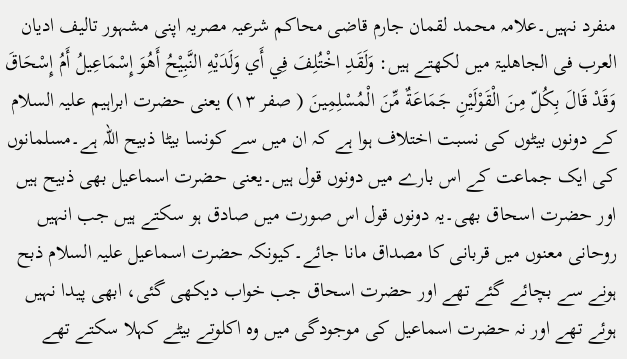منفرد نہیں۔علامہ محمد لقمان جارم قاضی محاکم شرعیہ مصریہ اپنی مشہور تالیف ادیان العرب فی الجاھلیۃ میں لکھتے ہیں: وَلَقَدِ اخْتُلِفَ فِي أَي وَلَدَيْهِ النَّبِيْحُ أَهُوَ إِسْمَاعِيلُ أَمُ إِسْحَاقَ وَقَدْ قَالَ بِكُلّ مِنَ الْقَوْلَيْنِ جَمَاعَةٌ مِّنَ الْمُسْلِمِينَ ( صفر ۱۳) یعنی حضرت ابراہیم علیہ السلام کے دونوں بیٹوں کی نسبت اختلاف ہوا ہے کہ ان میں سے کونسا بیٹا ذبیح اللہ ہے۔مسلمانوں کی ایک جماعت کے اس بارے میں دونوں قول ہیں۔یعنی حضرت اسماعیل بھی ذبیح ہیں اور حضرت اسحاق بھی۔یہ دونوں قول اس صورت میں صادق ہو سکتے ہیں جب انہیں روحانی معنوں میں قربانی کا مصداق مانا جائے۔کیونکہ حضرت اسماعیل علیہ السلام ذبح ہونے سے بچائے گئے تھے اور حضرت اسحاق جب خواب دیکھی گئی، ابھی پیدا نہیں ہوئے تھے اور نہ حضرت اسماعیل کی موجودگی میں وہ اکلوتے بیٹے کہلا سکتے تھے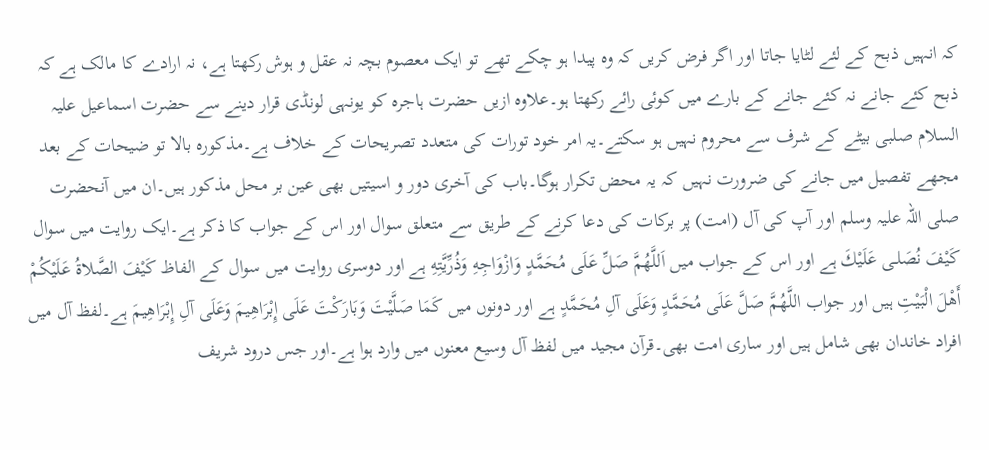کہ انہیں ذبح کے لئے لٹایا جاتا اور اگر فرض کریں کہ وہ پیدا ہو چکے تھے تو ایک معصوم بچہ نہ عقل و ہوش رکھتا ہے، نہ ارادے کا مالک ہے کہ ذبح کئے جانے نہ کئے جانے کے بارے میں کوئی رائے رکھتا ہو۔علاوہ ازیں حضرت ہاجرہ کو یونہی لونڈی قرار دینے سے حضرت اسماعیل علیہ السلام صلبی بیٹے کے شرف سے محروم نہیں ہو سکتے۔یہ امر خود تورات کی متعدد تصریحات کے خلاف ہے۔مذکورہ بالا تو ضیحات کے بعد مجھے تفصیل میں جانے کی ضرورت نہیں کہ یہ محض تکرار ہوگا۔باب کی آخری دور و اسیتیں بھی عین بر محل مذکور ہیں۔ان میں آنحضرت صلی اللہ علیہ وسلم اور آپ کی آل (امت) پر برکات کی دعا کرنے کے طریق سے متعلق سوال اور اس کے جواب کا ذکر ہے۔ایک روایت میں سوال كَيْفَ نُصَلـى عَلَيْكَ ہے اور اس کے جواب میں اَللَّهُمَّ صَلِّ عَلَى مُحَمَّدٍ وَازْوَاجِهِ وَذُرِّيَّتِهِ ہے اور دوسری روایت میں سوال کے الفاظ كَيْفَ الصَّلاةُ عَلَيْكُمْ أَهْلَ الْبَيْتِ ہیں اور جواب اللَّهُمَّ صَلَّ عَلَى مُحَمَّدٍ وَعَلَى آلِ مُحَمَّدٍ ہے اور دونوں میں كَمَا صَلَّيْتَ وَبَارَكْتَ عَلَى إِبْرَاهِيمَ وَعَلَى آلِ إِبْرَاهِيمَ ہے۔لفظ آل میں افراد خاندان بھی شامل ہیں اور ساری امت بھی۔قرآن مجید میں لفظ آل وسیع معنوں میں وارد ہوا ہے۔اور جس درود شریف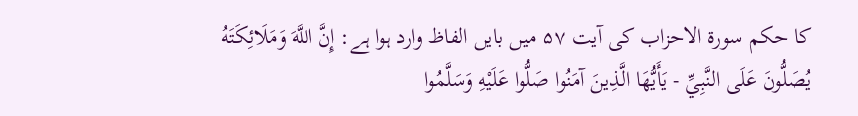کا حکم سورۃ الاحزاب کی آیت ۵۷ میں بایں الفاظ وارد ہوا ہے: إِنَّ اللَّهَ وَمَلَائِكَتَهُ يُصَلُّونَ عَلَى النَّبِيِّ - يَأَيُّهَا الَّذِينَ آمَنُوا صَلُّوا عَلَيْهِ وَسَلَّمُوا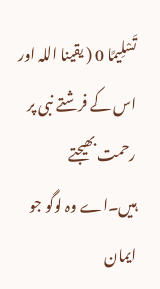تَسْلِيمًا 0 ( یقینا اللہ اور اس کے فرشتے نبی پر رحمت بھیجتے ہیں۔اے وہ لوگو جو ایمان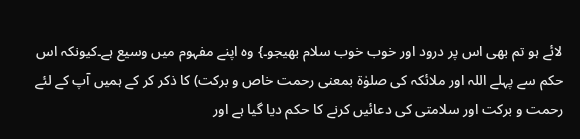لائے ہو تم بھی اس پر درود اور خوب خوب سلام بھیجو۔} وہ اپنے مفہوم میں وسیع ہے۔کیونکہ اس حکم سے پہلے اللہ اور ملائکہ کی صلوٰۃ بمعنی رحمت خاص و برکت) کا ذکر کر کے ہمیں آپ کے لئے رحمت و برکت اور سلامتی کی دعائیں کرنے کا حکم دیا گیا ہے اور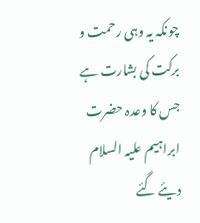چونکہ یہ وہی رحمت و برکت کی بشارت ہے جس کا وعدہ حضرت ابراہیم علیہ السلام دیئے گئے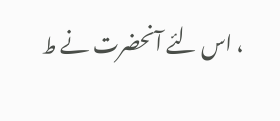، اس لئے آنحضرت نے ط